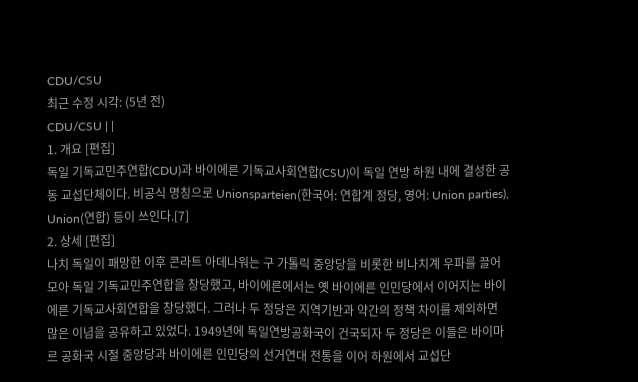CDU/CSU
최근 수정 시각: (5년 전)
CDU/CSU | |
1. 개요 [편집]
독일 기독교민주연합(CDU)과 바이에른 기독교사회연합(CSU)이 독일 연방 하원 내에 결성한 공동 교섭단체이다. 비공식 명칭으로 Unionsparteien(한국어: 연합계 정당, 영어: Union parties), Union(연합) 등이 쓰인다.[7]
2. 상세 [편집]
나치 독일이 패망한 이후 콘라트 아데나워는 구 가톨릭 중앙당을 비롯한 비나치계 우파를 끌어모아 독일 기독교민주연합을 창당했고, 바이에른에서는 옛 바이에른 인민당에서 이어지는 바이에른 기독교사회연합을 창당했다. 그러나 두 정당은 지역기반과 약간의 정책 차이를 제외하면 많은 이념을 공유하고 있었다. 1949년에 독일연방공화국이 건국되자 두 정당은 이들은 바이마르 공화국 시절 중앙당과 바이에른 인민당의 선거연대 전통을 이어 하원에서 교섭단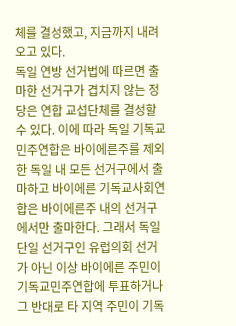체를 결성했고, 지금까지 내려오고 있다.
독일 연방 선거법에 따르면 출마한 선거구가 겹치지 않는 정당은 연합 교섭단체를 결성할 수 있다. 이에 따라 독일 기독교민주연합은 바이에른주를 제외한 독일 내 모든 선거구에서 출마하고 바이에른 기독교사회연합은 바이에른주 내의 선거구에서만 출마한다. 그래서 독일 단일 선거구인 유럽의회 선거가 아닌 이상 바이에른 주민이 기독교민주연합에 투표하거나 그 반대로 타 지역 주민이 기독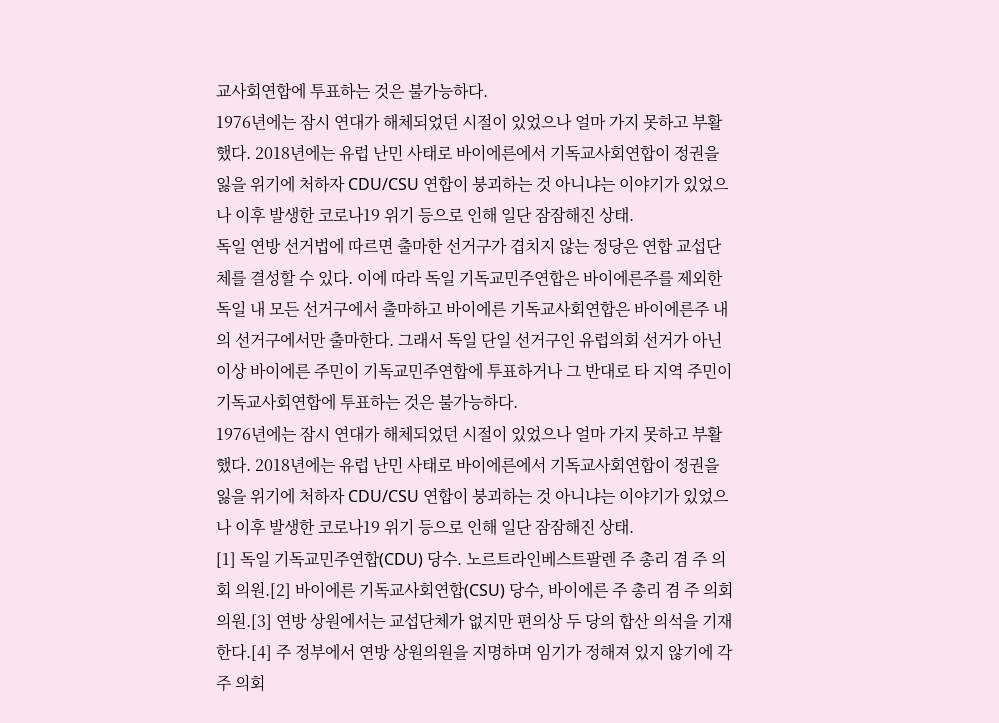교사회연합에 투표하는 것은 불가능하다.
1976년에는 잠시 연대가 해체되었던 시절이 있었으나 얼마 가지 못하고 부활했다. 2018년에는 유럽 난민 사태로 바이에른에서 기독교사회연합이 정권을 잃을 위기에 처하자 CDU/CSU 연합이 붕괴하는 것 아니냐는 이야기가 있었으나 이후 발생한 코로나19 위기 등으로 인해 일단 잠잠해진 상태.
독일 연방 선거법에 따르면 출마한 선거구가 겹치지 않는 정당은 연합 교섭단체를 결성할 수 있다. 이에 따라 독일 기독교민주연합은 바이에른주를 제외한 독일 내 모든 선거구에서 출마하고 바이에른 기독교사회연합은 바이에른주 내의 선거구에서만 출마한다. 그래서 독일 단일 선거구인 유럽의회 선거가 아닌 이상 바이에른 주민이 기독교민주연합에 투표하거나 그 반대로 타 지역 주민이 기독교사회연합에 투표하는 것은 불가능하다.
1976년에는 잠시 연대가 해체되었던 시절이 있었으나 얼마 가지 못하고 부활했다. 2018년에는 유럽 난민 사태로 바이에른에서 기독교사회연합이 정권을 잃을 위기에 처하자 CDU/CSU 연합이 붕괴하는 것 아니냐는 이야기가 있었으나 이후 발생한 코로나19 위기 등으로 인해 일단 잠잠해진 상태.
[1] 독일 기독교민주연합(CDU) 당수. 노르트라인베스트팔렌 주 총리 겸 주 의회 의원.[2] 바이에른 기독교사회연합(CSU) 당수, 바이에른 주 총리 겸 주 의회 의원.[3] 연방 상원에서는 교섭단체가 없지만 편의상 두 당의 합산 의석을 기재한다.[4] 주 정부에서 연방 상원의원을 지명하며 임기가 정해져 있지 않기에 각 주 의회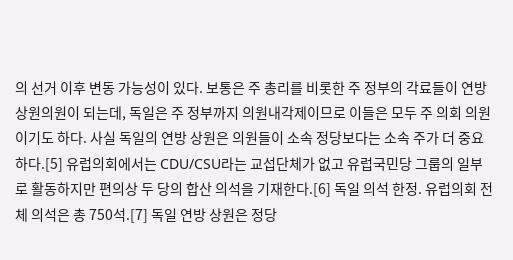의 선거 이후 변동 가능성이 있다. 보통은 주 총리를 비롯한 주 정부의 각료들이 연방 상원의원이 되는데, 독일은 주 정부까지 의원내각제이므로 이들은 모두 주 의회 의원이기도 하다. 사실 독일의 연방 상원은 의원들이 소속 정당보다는 소속 주가 더 중요하다.[5] 유럽의회에서는 CDU/CSU라는 교섭단체가 없고 유럽국민당 그룹의 일부로 활동하지만 편의상 두 당의 합산 의석을 기재한다.[6] 독일 의석 한정. 유럽의회 전체 의석은 총 750석.[7] 독일 연방 상원은 정당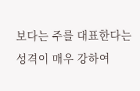보다는 주를 대표한다는 성격이 매우 강하여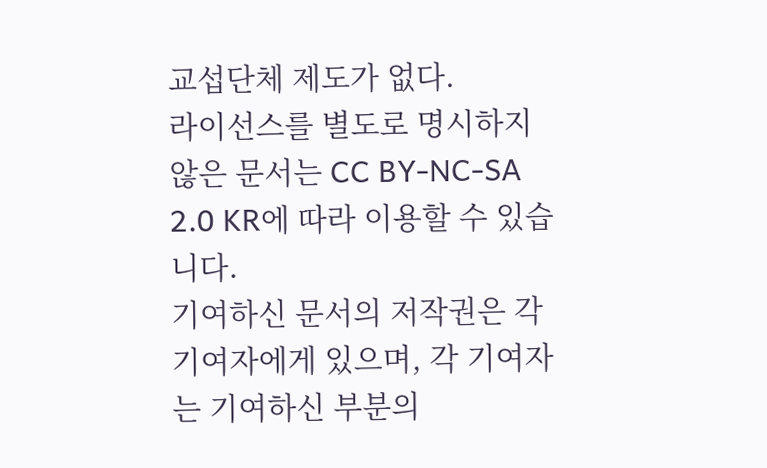교섭단체 제도가 없다.
라이선스를 별도로 명시하지 않은 문서는 CC BY-NC-SA 2.0 KR에 따라 이용할 수 있습니다.
기여하신 문서의 저작권은 각 기여자에게 있으며, 각 기여자는 기여하신 부분의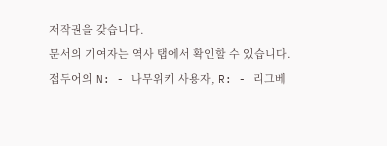저작권을 갖습니다.
문서의 기여자는 역사 탭에서 확인할 수 있습니다.
접두어의 N: - 나무위키 사용자, R: - 리그베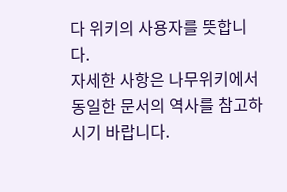다 위키의 사용자를 뜻합니다.
자세한 사항은 나무위키에서 동일한 문서의 역사를 참고하시기 바랍니다.